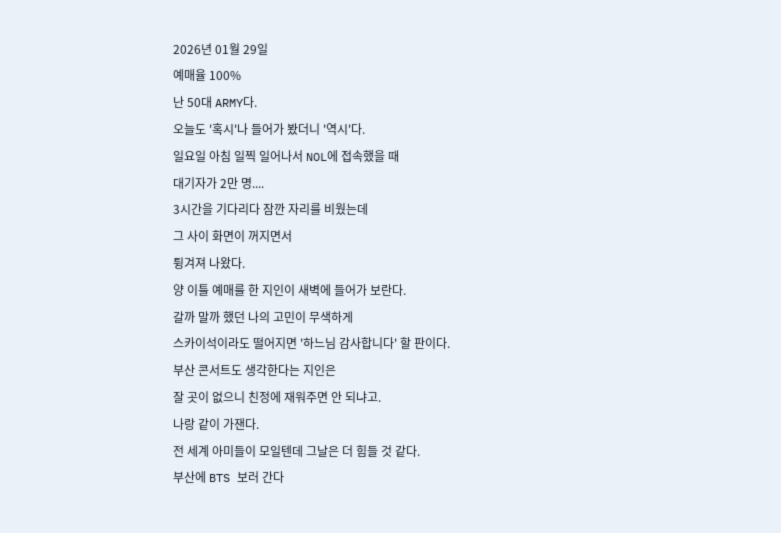2026년 01월 29일
예매율 100%
난 50대 ARMY다.
오늘도 '혹시'나 들어가 봤더니 '역시'다.
일요일 아침 일찍 일어나서 NOL에 접속했을 때
대기자가 2만 명....
3시간을 기다리다 잠깐 자리를 비웠는데
그 사이 화면이 꺼지면서
튕겨져 나왔다.
양 이틀 예매를 한 지인이 새벽에 들어가 보란다.
갈까 말까 했던 나의 고민이 무색하게
스카이석이라도 떨어지면 '하느님 감사합니다' 할 판이다.
부산 콘서트도 생각한다는 지인은
잘 곳이 없으니 친정에 재워주면 안 되냐고.
나랑 같이 가잰다.
전 세계 아미들이 모일텐데 그날은 더 힘들 것 같다.
부산에 BTS 보러 간다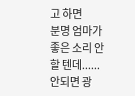고 하면
분명 엄마가 좋은 소리 안 할 텐데......
안되면 광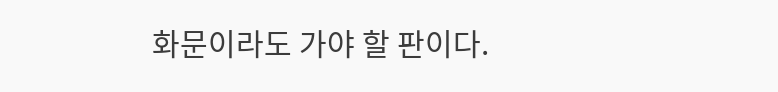화문이라도 가야 할 판이다.